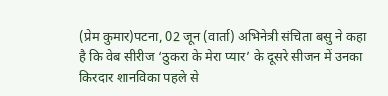(प्रेम कुमार)पटना, 02 जून (वार्ता) अभिनेत्री संचिता बसु ने कहा है कि वेब सीरीज ‘ठुकरा के मेरा प्यार’ के दूसरे सीजन में उनका किरदार शानविका पहले से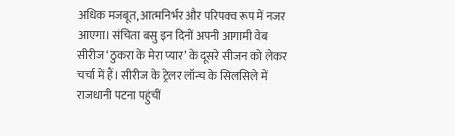अधिक मजबूत, आत्मनिर्भर और परिपक्व रूप में नजर आएगा। संचिता बसु इन दिनों अपनी आगामी वेब सीरीज ‘ठुकरा के मेरा प्यार’ के दूसरे सीजन को लेकर चर्चा में हैं। सीरीज के ट्रेलर लॉन्च के सिलसिले में राजधानी पटना पहुंचीं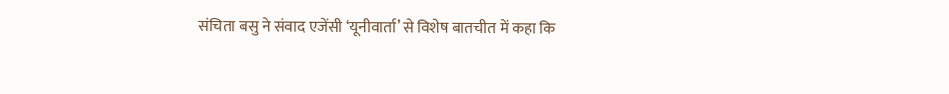संचिता बसु ने संवाद एजेंसी ‘यूनीवार्ता’ से विशेष बातचीत में कहा कि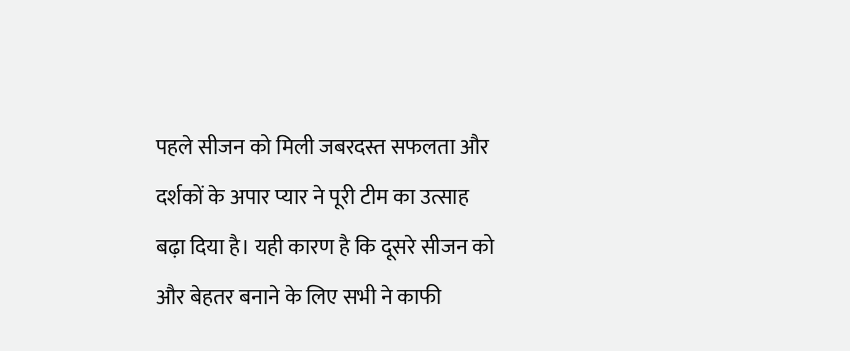पहले सीजन को मिली जबरदस्त सफलता और दर्शकों के अपार प्यार ने पूरी टीम का उत्साह बढ़ा दिया है। यही कारण है कि दूसरे सीजन को और बेहतर बनाने के लिए सभी ने काफी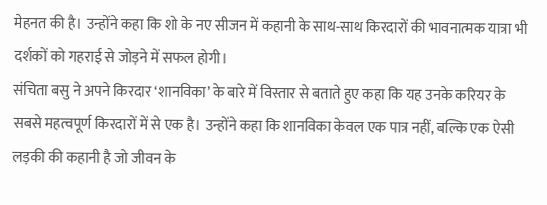मेहनत की है। उन्होंने कहा कि शो के नए सीजन में कहानी के साथ-साथ किरदारों की भावनात्मक यात्रा भी दर्शकों को गहराई से जोड़ने में सफल होगी।
संचिता बसु ने अपने किरदार ‘शानविका’ के बारे में विस्तार से बताते हुए कहा कि यह उनके करियर के सबसे महत्वपूर्ण किरदारों में से एक है। उन्होंने कहा कि शानविका केवल एक पात्र नहीं, बल्कि एक ऐसी लड़की की कहानी है जो जीवन के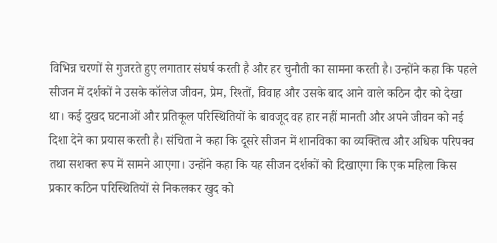विभिन्न चरणों से गुजरते हुए लगातार संघर्ष करती है और हर चुनौती का सामना करती है। उन्होंने कहा कि पहले सीजन में दर्शकों ने उसके कॉलेज जीवन, प्रेम, रिश्तों, विवाह और उसके बाद आने वाले कठिन दौर को देखा था। कई दुखद घटनाओं और प्रतिकूल परिस्थितियों के बावजूद वह हार नहीं मानती और अपने जीवन को नई दिशा देने का प्रयास करती है। संचिता ने कहा कि दूसरे सीजन में शानविका का व्यक्तित्व और अधिक परिपक्व तथा सशक्त रूप में सामने आएगा। उन्होंने कहा कि यह सीजन दर्शकों को दिखाएगा कि एक महिला किस प्रकार कठिन परिस्थितियों से निकलकर खुद को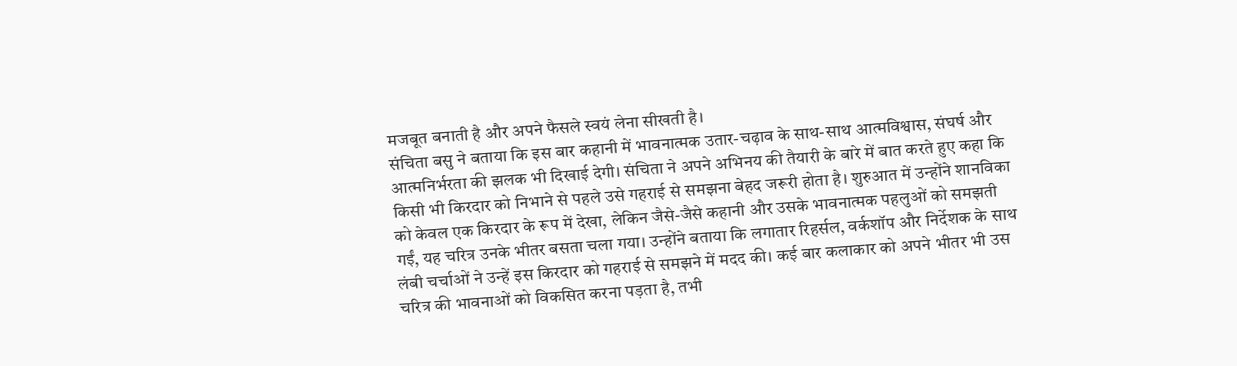मजबूत बनाती है और अपने फैसले स्वयं लेना सीखती है।
संचिता बसु ने बताया कि इस बार कहानी में भावनात्मक उतार-चढ़ाव के साथ-साथ आत्मविश्वास, संघर्ष और आत्मनिर्भरता की झलक भी दिखाई देगी। संचिता ने अपने अभिनय की तैयारी के बारे में बात करते हुए कहा कि किसी भी किरदार को निभाने से पहले उसे गहराई से समझना बेहद जरूरी होता है। शुरुआत में उन्होंने शानविका को केवल एक किरदार के रूप में देखा, लेकिन जैसे-जैसे कहानी और उसके भावनात्मक पहलुओं को समझती गईं, यह चरित्र उनके भीतर बसता चला गया। उन्होंने बताया कि लगातार रिहर्सल, वर्कशॉप और निर्देशक के साथ लंबी चर्चाओं ने उन्हें इस किरदार को गहराई से समझने में मदद की। कई बार कलाकार को अपने भीतर भी उस चरित्र की भावनाओं को विकसित करना पड़ता है, तभी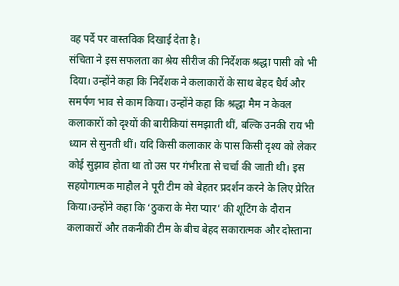वह पर्दे पर वास्तविक दिखाई देता है।
संचिता ने इस सफलता का श्रेय सीरीज की निर्देशक श्रद्धा पासी को भी दिया। उन्होंने कहा कि निर्देशक ने कलाकारों के साथ बेहद धैर्य और समर्पण भाव से काम किया। उन्होंने कहा कि श्रद्धा मैम न केवल कलाकारों को दृश्यों की बारीकियां समझाती थीं, बल्कि उनकी राय भी ध्यान से सुनती थीं। यदि किसी कलाकार के पास किसी दृश्य को लेकर कोई सुझाव होता था तो उस पर गंभीरता से चर्चा की जाती थी। इस सहयोगात्मक माहौल ने पूरी टीम को बेहतर प्रदर्शन करने के लिए प्रेरित किया।उन्होंने कहा कि ‘ठुकरा के मेरा प्यार’ की शूटिंग के दौरान कलाकारों और तकनीकी टीम के बीच बेहद सकारात्मक और दोस्ताना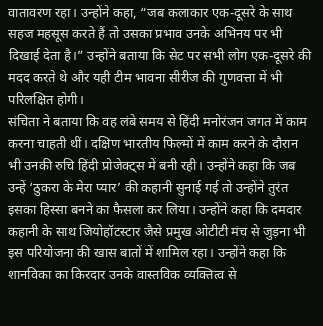वातावरण रहा। उन्होंने कहा, “जब कलाकार एक-दूसरे के साथ सहज महसूस करते हैं तो उसका प्रभाव उनके अभिनय पर भी दिखाई देता है।” उन्होंने बताया कि सेट पर सभी लोग एक-दूसरे की मदद करते थे और यही टीम भावना सीरीज की गुणवत्ता में भी परिलक्षित होगी।
संचिता ने बताया कि वह लंबे समय से हिंदी मनोरंजन जगत में काम करना चाहती थीं। दक्षिण भारतीय फिल्मों में काम करने के दौरान भी उनकी रुचि हिंदी प्रोजेक्ट्स में बनी रही। उन्होंने कहा कि जब उन्हें ‘ठुकरा के मेरा प्यार’ की कहानी सुनाई गई तो उन्होंने तुरंत इसका हिस्सा बनने का फैसला कर लिया। उन्होंने कहा कि दमदार कहानी के साथ जियोहॉटस्टार जैसे प्रमुख ओटीटी मंच से जुड़ना भी इस परियोजना की खास बातों में शामिल रहा। उन्होंने कहा कि शानविका का किरदार उनके वास्तविक व्यक्तित्व से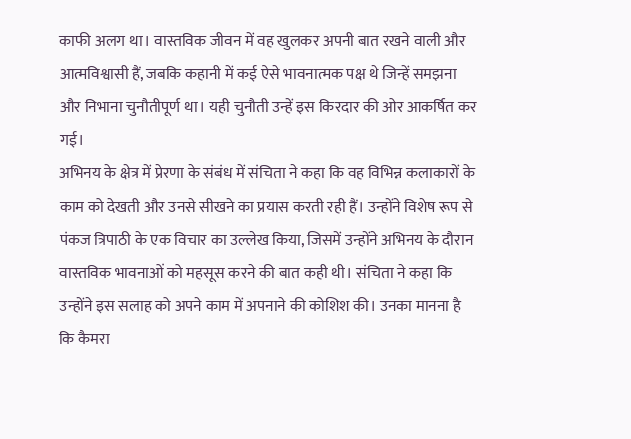काफी अलग था। वास्तविक जीवन में वह खुलकर अपनी बात रखने वाली और आत्मविश्वासी हैं, जबकि कहानी में कई ऐसे भावनात्मक पक्ष थे जिन्हें समझना और निभाना चुनौतीपूर्ण था। यही चुनौती उन्हें इस किरदार की ओर आकर्षित कर गई।
अभिनय के क्षेत्र में प्रेरणा के संबंध में संचिता ने कहा कि वह विभिन्न कलाकारों के काम को देखती और उनसे सीखने का प्रयास करती रही हैं। उन्होंने विशेष रूप से पंकज त्रिपाठी के एक विचार का उल्लेख किया, जिसमें उन्होंने अभिनय के दौरान वास्तविक भावनाओं को महसूस करने की बात कही थी। संचिता ने कहा कि उन्होंने इस सलाह को अपने काम में अपनाने की कोशिश की। उनका मानना है कि कैमरा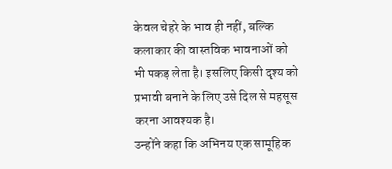केवल चेहरे के भाव ही नहीं, बल्कि कलाकार की वास्तविक भावनाओं को भी पकड़ लेता है। इसलिए किसी दृश्य को प्रभावी बनाने के लिए उसे दिल से महसूस करना आवश्यक है।
उन्होंने कहा कि अभिनय एक सामूहिक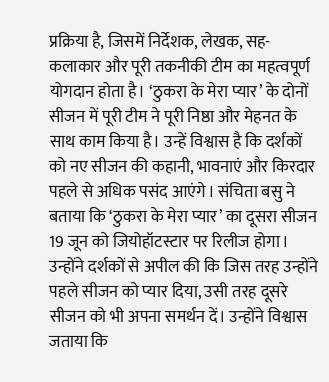प्रक्रिया है, जिसमें निर्देशक, लेखक, सह-कलाकार और पूरी तकनीकी टीम का महत्वपूर्ण योगदान होता है। ‘ठुकरा के मेरा प्यार’ के दोनों सीजन में पूरी टीम ने पूरी निष्ठा और मेहनत के साथ काम किया है। उन्हें विश्वास है कि दर्शकों को नए सीजन की कहानी, भावनाएं और किरदार पहले से अधिक पसंद आएंगे। संचिता बसु ने बताया कि ‘ठुकरा के मेरा प्यार’ का दूसरा सीजन 19 जून को जियोहॉटस्टार पर रिलीज होगा। उन्होंने दर्शकों से अपील की कि जिस तरह उन्होंने पहले सीजन को प्यार दिया, उसी तरह दूसरे सीजन को भी अपना समर्थन दें। उन्होंने विश्वास जताया कि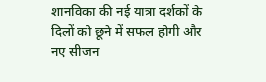शानविका की नई यात्रा दर्शकों के दिलों को छूने में सफल होगी और नए सीजन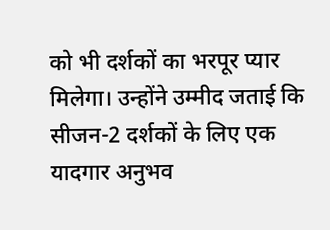को भी दर्शकों का भरपूर प्यार मिलेगा। उन्होंने उम्मीद जताई कि सीजन-2 दर्शकों के लिए एक यादगार अनुभव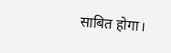साबित होगा।